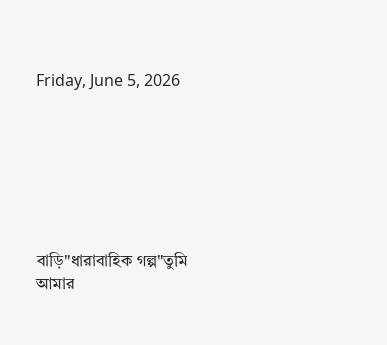Friday, June 5, 2026







বাড়ি"ধারাবাহিক গল্প"তুমি আমার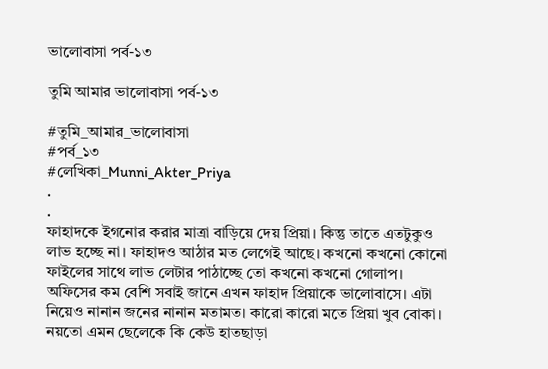ভালোবাসা পর্ব-১৩

তুমি আমার ভালোবাসা পর্ব-১৩

#তুমি_আমার_ভালোবাসা
#পর্ব_১৩
#লেখিকা_Munni_Akter_Priya
.
.
ফাহাদকে ইগনোর করার মাত্রা বাড়িয়ে দেয় প্রিয়া। কিন্তু তাতে এতটুকুও লাভ হচ্ছে না। ফাহাদও আঠার মত লেগেই আছে। কখনো কখনো কোনো ফাইলের সাথে লাভ লেটার পাঠাচ্ছে তো কখনো কখনো গোলাপ। অফিসের কম বেশি সবাই জানে এখন ফাহাদ প্রিয়াকে ভালোবাসে। এটা নিয়েও নানান জনের নানান মতামত। কারো কারো মতে প্রিয়া খুব বোকা। নয়তো এমন ছেলেকে কি কেউ হাতছাড়া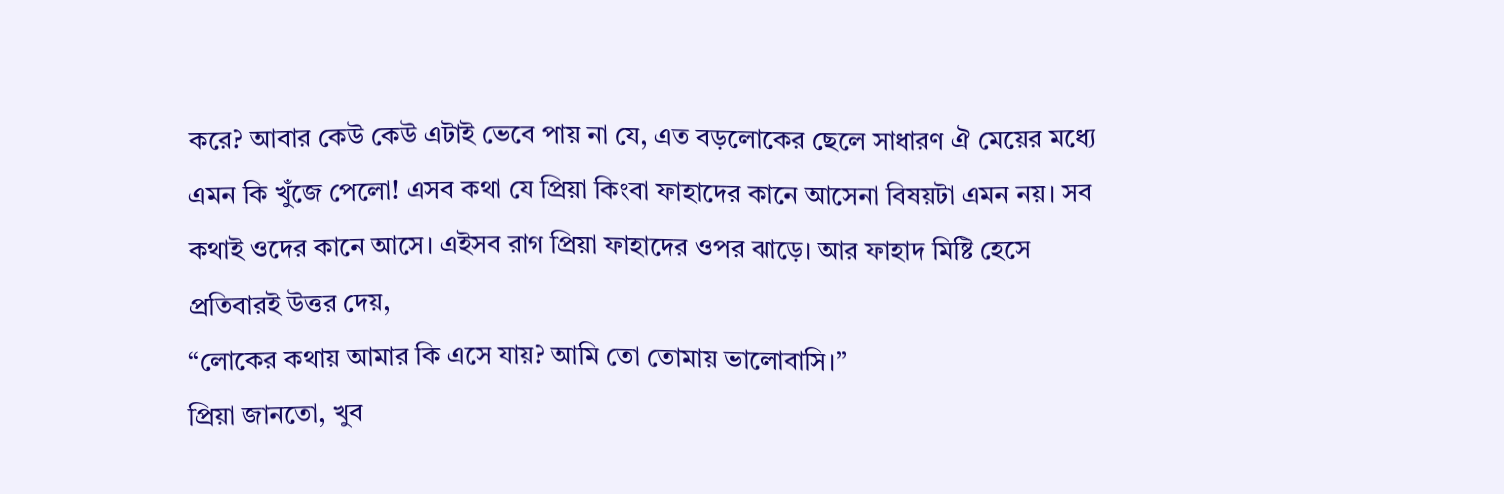করে? আবার কেউ কেউ এটাই ভেবে পায় না যে, এত বড়লোকের ছেলে সাধারণ ঐ মেয়ের মধ্যে এমন কি খুঁজে পেলো! এসব কথা যে প্রিয়া কিংবা ফাহাদের কানে আসেনা বিষয়টা এমন নয়। সব কথাই ওদের কানে আসে। এইসব রাগ প্রিয়া ফাহাদের ওপর ঝাড়ে। আর ফাহাদ মিষ্টি হেসে প্রতিবারই উত্তর দেয়,
“লোকের কথায় আমার কি এসে যায়? আমি তো তোমায় ভালোবাসি।”
প্রিয়া জানতো, খুব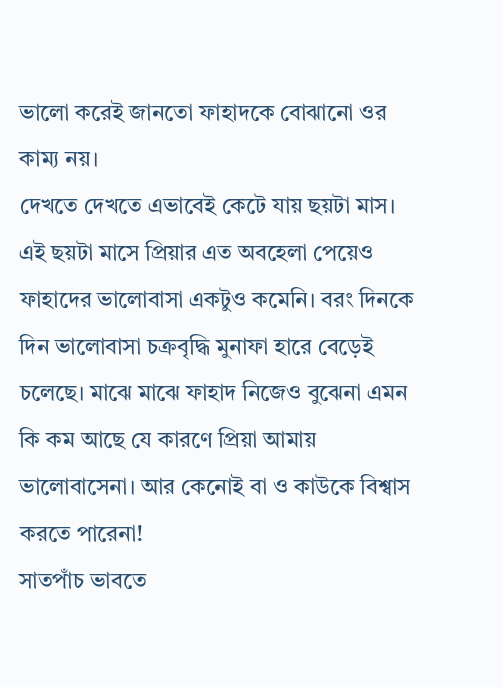ভালো করেই জানতো ফাহাদকে বোঝানো ওর কাম্য নয়।
দেখতে দেখতে এভাবেই কেটে যায় ছয়টা মাস। এই ছয়টা মাসে প্রিয়ার এত অবহেলা পেয়েও ফাহাদের ভালোবাসা একটুও কমেনি। বরং দিনকে দিন ভালোবাসা চক্রবৃদ্ধি মুনাফা হারে বেড়েই চলেছে। মাঝে মাঝে ফাহাদ নিজেও বুঝেনা এমন কি কম আছে যে কারণে প্রিয়া আমায় ভালোবাসেনা। আর কেনোই বা ও কাউকে বিশ্বাস করতে পারেনা!
সাতপাঁচ ভাবতে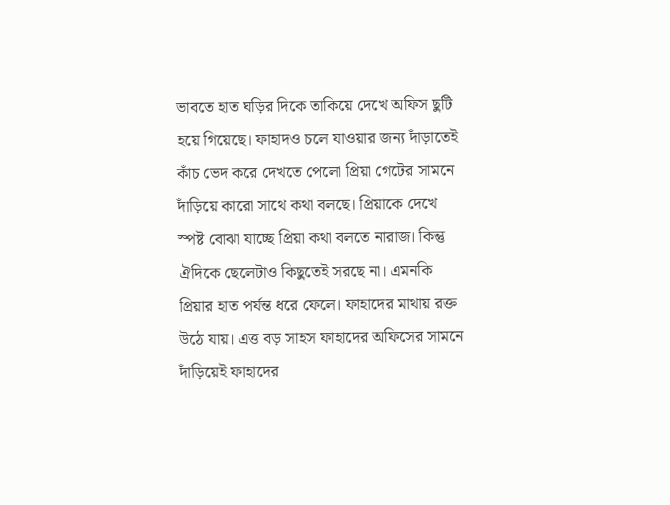ভাবতে হাত ঘড়ির দিকে তাকিয়ে দেখে অফিস ছুটি হয়ে গিয়েছে। ফাহাদও চলে যাওয়ার জন্য দাঁড়াতেই কাঁচ ভেদ করে দেখতে পেলো প্রিয়া গেটের সামনে দাঁড়িয়ে কারো সাথে কথা বলছে। প্রিয়াকে দেখে স্পষ্ট বোঝা যাচ্ছে প্রিয়া কথা বলতে নারাজ। কিন্তু ঐদিকে ছেলেটাও কিছুতেই সরছে না। এমনকি প্রিয়ার হাত পর্যন্ত ধরে ফেলে। ফাহাদের মাথায় রক্ত উঠে যায়। এত্ত বড় সাহস ফাহাদের অফিসের সামনে দাঁড়িয়েই ফাহাদের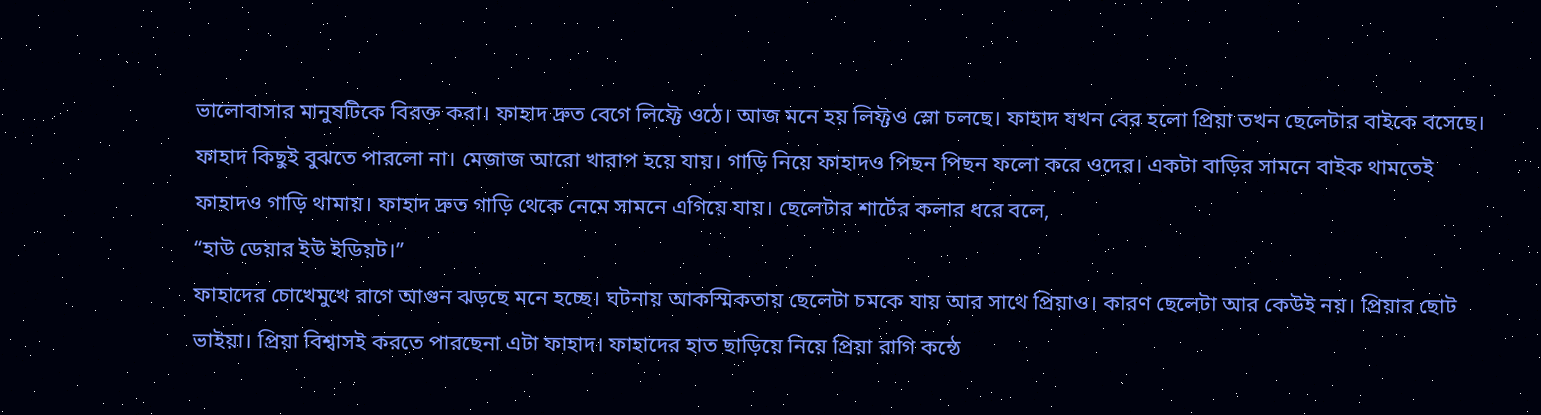ভালোবাসার মানুষটিকে বিরক্ত করা। ফাহাদ দ্রুত বেগে লিফ্টে ওঠে। আজ মনে হয় লিফ্টও স্লো চলছে। ফাহাদ যখন বের হলো প্রিয়া তখন ছেলেটার বাইকে বসেছে। ফাহাদ কিছুই বুঝতে পারলো না। মেজাজ আরো খারাপ হয়ে যায়। গাড়ি নিয়ে ফাহাদও পিছন পিছন ফলো করে ওদের। একটা বাড়ির সামনে বাইক থামতেই ফাহাদও গাড়ি থামায়। ফাহাদ দ্রুত গাড়ি থেকে নেমে সামনে এগিয়ে যায়। ছেলেটার শার্টের কলার ধরে বলে,
“হাউ ডেয়ার ইউ ইডিয়ট।”
ফাহাদের চোখেমুখে রাগে আগুন ঝড়ছে মনে হচ্ছে। ঘটনায় আকস্মিকতায় ছেলেটা চমকে যায় আর সাথে প্রিয়াও। কারণ ছেলেটা আর কেউই নয়। প্রিয়ার ছোট ভাইয়া। প্রিয়া বিশ্বাসই করতে পারছেনা এটা ফাহাদ। ফাহাদের হাত ছাড়িয়ে নিয়ে প্রিয়া রাগি কন্ঠে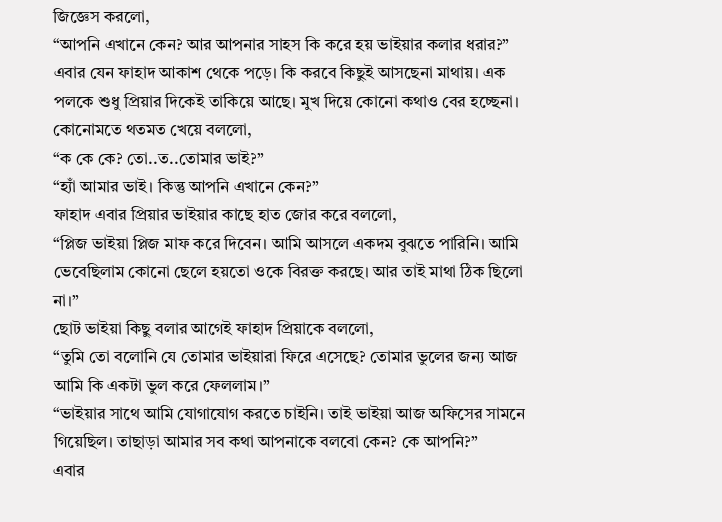জিজ্ঞেস করলো,
“আপনি এখানে কেন? আর আপনার সাহস কি করে হয় ভাইয়ার কলার ধরার?”
এবার যেন ফাহাদ আকাশ থেকে পড়ে। কি করবে কিছুই আসছেনা মাথায়। এক পলকে শুধু প্রিয়ার দিকেই তাকিয়ে আছে। মুখ দিয়ে কোনো কথাও বের হচ্ছেনা। কোনোমতে থতমত খেয়ে বললো,
“ক কে কে? তো..ত..তোমার ভাই?”
“হ্যাঁ আমার ভাই। কিন্তু আপনি এখানে কেন?”
ফাহাদ এবার প্রিয়ার ভাইয়ার কাছে হাত জোর করে বললো,
“প্লিজ ভাইয়া প্লিজ মাফ করে দিবেন। আমি আসলে একদম বুঝতে পারিনি। আমি ভেবেছিলাম কোনো ছেলে হয়তো ওকে বিরক্ত করছে। আর তাই মাথা ঠিক ছিলো না।”
ছোট ভাইয়া কিছু বলার আগেই ফাহাদ প্রিয়াকে বললো,
“তুমি তো বলোনি যে তোমার ভাইয়ারা ফিরে এসেছে? তোমার ভুলের জন্য আজ আমি কি একটা ভুল করে ফেললাম।”
“ভাইয়ার সাথে আমি যোগাযোগ করতে চাইনি। তাই ভাইয়া আজ অফিসের সামনে গিয়েছিল। তাছাড়া আমার সব কথা আপনাকে বলবো কেন? কে আপনি?”
এবার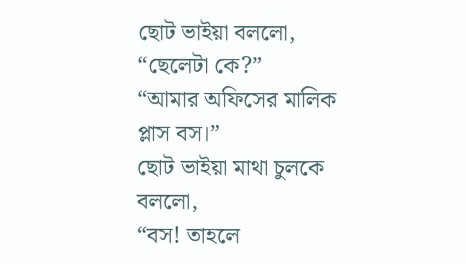ছোট ভাইয়া বললো,
“ছেলেটা কে?”
“আমার অফিসের মালিক প্লাস বস।”
ছোট ভাইয়া মাথা চুলকে বললো,
“বস! তাহলে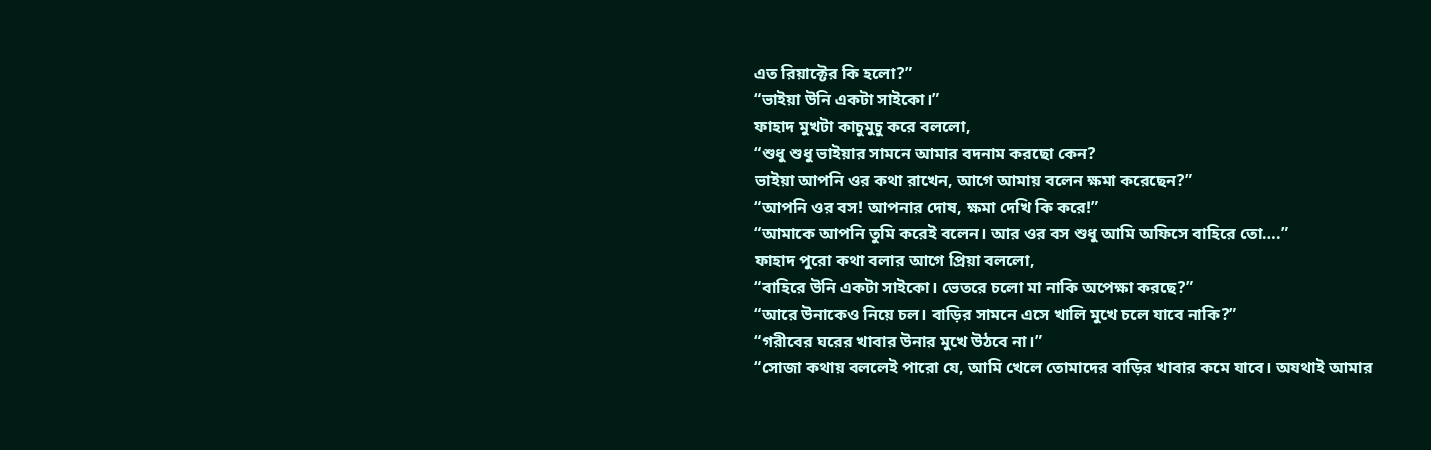এত রিয়াক্টের কি হলো?”
“ভাইয়া উনি একটা সাইকো।”
ফাহাদ মুখটা কাচুমুচু করে বললো,
“শুধু শুধু ভাইয়ার সামনে আমার বদনাম করছো কেন?
ভাইয়া আপনি ওর কথা রাখেন, আগে আমায় বলেন ক্ষমা করেছেন?”
“আপনি ওর বস! আপনার দোষ, ক্ষমা দেখি কি করে!”
“আমাকে আপনি তুমি করেই বলেন। আর ওর বস শুধু আমি অফিসে বাহিরে তো….”
ফাহাদ পুরো কথা বলার আগে প্রিয়া বললো,
“বাহিরে উনি একটা সাইকো। ভেতরে চলো মা নাকি অপেক্ষা করছে?”
“আরে উনাকেও নিয়ে চল। বাড়ির সামনে এসে খালি মুখে চলে যাবে নাকি?”
“গরীবের ঘরের খাবার উনার মুখে উঠবে না।”
“সোজা কথায় বললেই পারো যে, আমি খেলে তোমাদের বাড়ির খাবার কমে যাবে। অযথাই আমার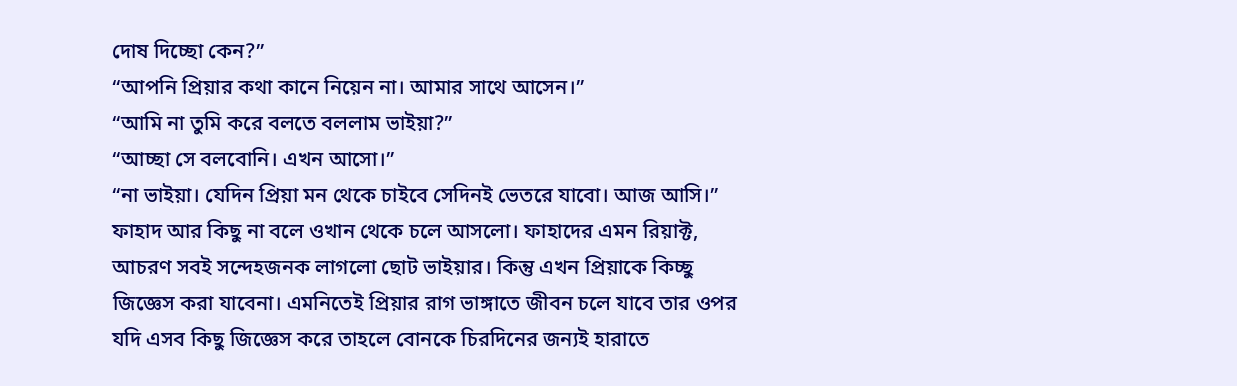দোষ দিচ্ছো কেন?”
“আপনি প্রিয়ার কথা কানে নিয়েন না। আমার সাথে আসেন।”
“আমি না তুমি করে বলতে বললাম ভাইয়া?”
“আচ্ছা সে বলবোনি। এখন আসো।”
“না ভাইয়া। যেদিন প্রিয়া মন থেকে চাইবে সেদিনই ভেতরে যাবো। আজ আসি।”
ফাহাদ আর কিছু না বলে ওখান থেকে চলে আসলো। ফাহাদের এমন রিয়াক্ট, আচরণ সবই সন্দেহজনক লাগলো ছোট ভাইয়ার। কিন্তু এখন প্রিয়াকে কিচ্ছু জিজ্ঞেস করা যাবেনা। এমনিতেই প্রিয়ার রাগ ভাঙ্গাতে জীবন চলে যাবে তার ওপর যদি এসব কিছু জিজ্ঞেস করে তাহলে বোনকে চিরদিনের জন্যই হারাতে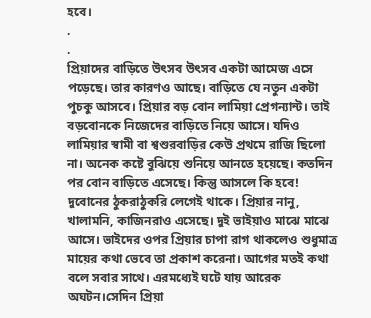হবে।
.
.
প্রিয়াদের বাড়িতে উৎসব উৎসব একটা আমেজ এসে পড়েছে। তার কারণও আছে। বাড়িতে যে নতুন একটা পুচকু আসবে। প্রিয়ার বড় বোন লামিয়া প্রেগন্যান্ট। তাই বড়বোনকে নিজেদের বাড়িতে নিয়ে আসে। যদিও লামিয়ার স্বামী বা শ্বশুরবাড়ির কেউ প্রথমে রাজি ছিলো না। অনেক কষ্টে বুঝিয়ে শুনিয়ে আনতে হয়েছে। কতদিন পর বোন বাড়িতে এসেছে। কিন্তু আসলে কি হবে! দুবোনের ঠুকরাঠুকরি লেগেই থাকে। প্রিয়ার নানু, খালামনি, কাজিনরাও এসেছে। দুই ভাইয়াও মাঝে মাঝে আসে। ভাইদের ওপর প্রিয়ার চাপা রাগ থাকলেও শুধুমাত্র মায়ের কথা ভেবে তা প্রকাশ করেনা। আগের মতই কথা বলে সবার সাথে। এরমধ্যেই ঘটে যায় আরেক অঘটন।সেদিন প্রিয়া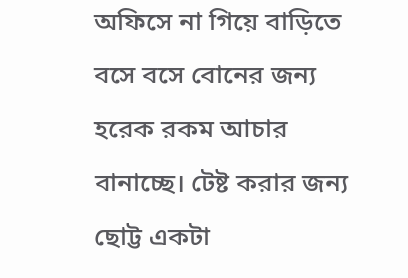অফিসে না গিয়ে বাড়িতে বসে বসে বোনের জন্য হরেক রকম আচার বানাচ্ছে। টেষ্ট করার জন্য ছোট্ট একটা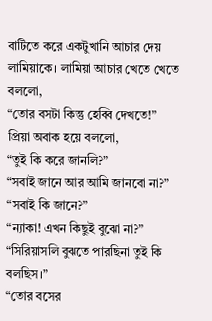বাটিতে করে একটুখানি আচার দেয় লামিয়াকে। লামিয়া আচার খেতে খেতে বললো,
“তোর বসটা কিন্তু হেব্বি দেখতে!”
প্রিয়া অবাক হয়ে বললো,
“তুই কি করে জানলি?”
“সবাই জানে আর আমি জানবো না?”
“সবাই কি জানে?”
“ন্যাকা! এখন কিছুই বুঝো না?”
“সিরিয়াসলি বুঝতে পারছিনা তুই কি বলছিস।”
“তোর বসের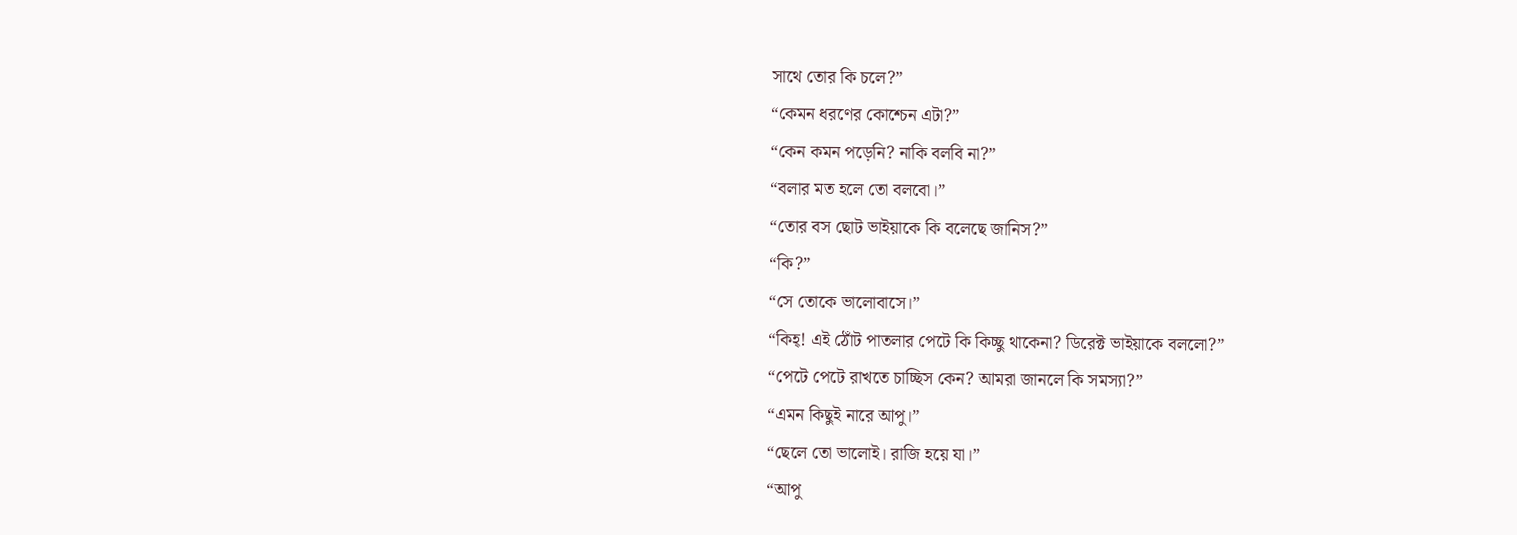সাথে তোর কি চলে?”
“কেমন ধরণের কোশ্চেন এটা?”
“কেন কমন পড়েনি? নাকি বলবি না?”
“বলার মত হলে তো বলবো।”
“তোর বস ছোট ভাইয়াকে কি বলেছে জানিস?”
“কি?”
“সে তোকে ভালোবাসে।”
“কিহ্! এই ঠোঁট পাতলার পেটে কি কিচ্ছু থাকেনা? ডিরেক্ট ভাইয়াকে বললো?”
“পেটে পেটে রাখতে চাচ্ছিস কেন? আমরা জানলে কি সমস্যা?”
“এমন কিছুই নারে আপু।”
“ছেলে তো ভালোই। রাজি হয়ে যা।”
“আপু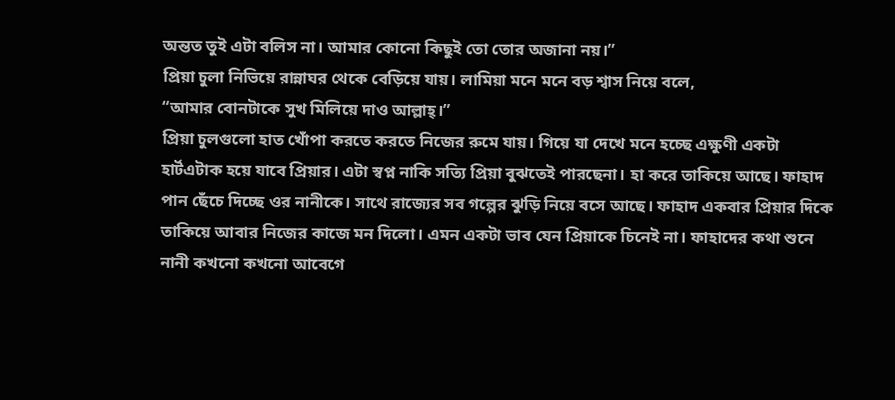অন্তত তুই এটা বলিস না। আমার কোনো কিছুই তো তোর অজানা নয়।”
প্রিয়া চুলা নিভিয়ে রান্নাঘর থেকে বেড়িয়ে যায়। লামিয়া মনে মনে বড় শ্বাস নিয়ে বলে,
“আমার বোনটাকে সুখ মিলিয়ে দাও আল্লাহ্।”
প্রিয়া চুলগুলো হাত খোঁপা করতে করতে নিজের রুমে যায়। গিয়ে যা দেখে মনে হচ্ছে এক্ষুণী একটা হার্টএটাক হয়ে যাবে প্রিয়ার। এটা স্বপ্ন নাকি সত্যি প্রিয়া বুঝতেই পারছেনা। হা করে তাকিয়ে আছে। ফাহাদ পান ছেঁচে দিচ্ছে ওর নানীকে। সাথে রাজ্যের সব গল্পের ঝুড়ি নিয়ে বসে আছে। ফাহাদ একবার প্রিয়ার দিকে তাকিয়ে আবার নিজের কাজে মন দিলো। এমন একটা ভাব যেন প্রিয়াকে চিনেই না। ফাহাদের কথা শুনে নানী কখনো কখনো আবেগে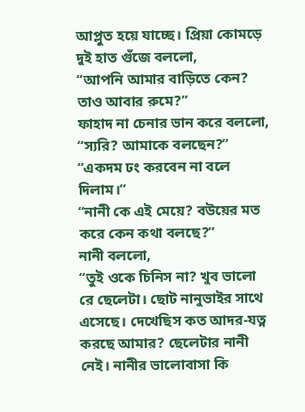আপ্লুত হয়ে যাচ্ছে। প্রিয়া কোমড়ে দুই হাত গুঁজে বললো,
“আপনি আমার বাড়িতে কেন? তাও আবার রুমে?”
ফাহাদ না চেনার ভান করে বললো,
“স্যরি? আমাকে বলছেন?”
“একদম ঢং করবেন না বলে দিলাম।”
“নানী কে এই মেয়ে? বউয়ের মত করে কেন কথা বলছে?”
নানী বললো,
“তুই ওকে চিনিস না? খুব ভালো রে ছেলেটা। ছোট নানুভাইর সাথে এসেছে। দেখেছিস কত আদর-যত্ন করছে আমার? ছেলেটার নানী নেই। নানীর ভালোবাসা কি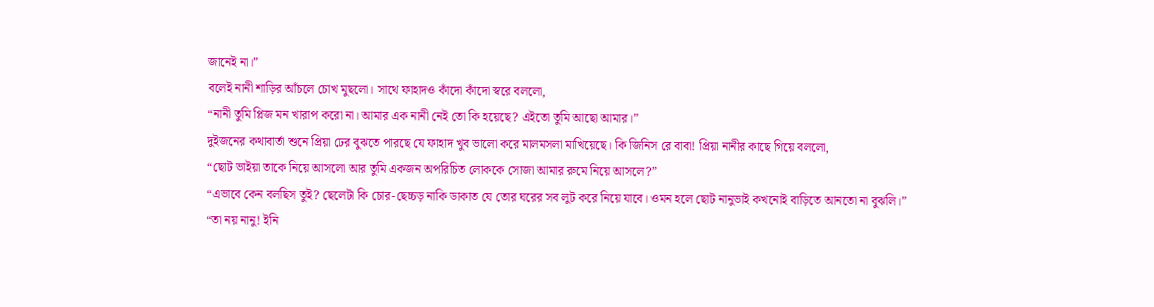জানেই না।”
বলেই নানী শাড়ির আঁচলে চোখ মুছলো। সাথে ফাহাদও কাঁদো কাঁদো স্বরে বললো,
“নানী তুমি প্লিজ মন খারাপ করো না। আমার এক নানী নেই তো কি হয়েছে? এইতো তুমি আছো আমার।”
দুইজনের কথাবার্তা শুনে প্রিয়া ঢের বুঝতে পারছে যে ফাহাদ খুব ভালো করে মালমসলা মাখিয়েছে। কি জিনিস রে বাবা! প্রিয়া নানীর কাছে গিয়ে বললো,
“ছোট ভাইয়া তাকে নিয়ে আসলো আর তুমি একজন অপরিচিত লোককে সোজা আমার রুমে নিয়ে আসলে?”
“এভাবে কেন বলছিস তুই? ছেলেটা কি চোর-ছেচ্চড় নাকি ডাকাত যে তোর ঘরের সব লুট করে নিয়ে যাবে। ওমন হলে ছোট নানুভাই কখনোই বাড়িতে আনতো না বুঝলি।”
“তা নয় নানু! ইনি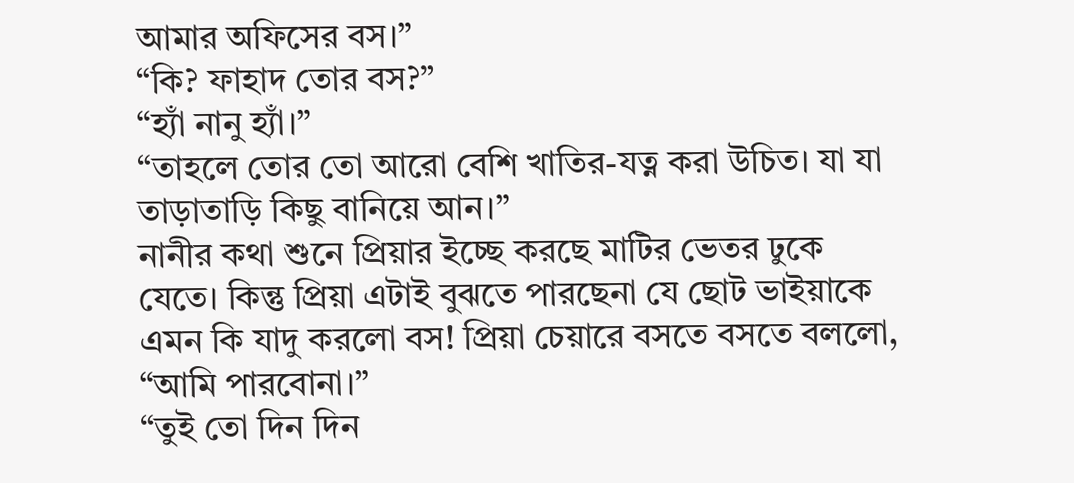আমার অফিসের বস।”
“কি? ফাহাদ তোর বস?”
“হ্যাঁ নানু হ্যাঁ।”
“তাহলে তোর তো আরো বেশি খাতির-যত্ন করা উচিত। যা যা তাড়াতাড়ি কিছু বানিয়ে আন।”
নানীর কথা শুনে প্রিয়ার ইচ্ছে করছে মাটির ভেতর ঢুকে যেতে। কিন্তু প্রিয়া এটাই বুঝতে পারছেনা যে ছোট ভাইয়াকে এমন কি যাদু করলো বস! প্রিয়া চেয়ারে বসতে বসতে বললো,
“আমি পারবোনা।”
“তুই তো দিন দিন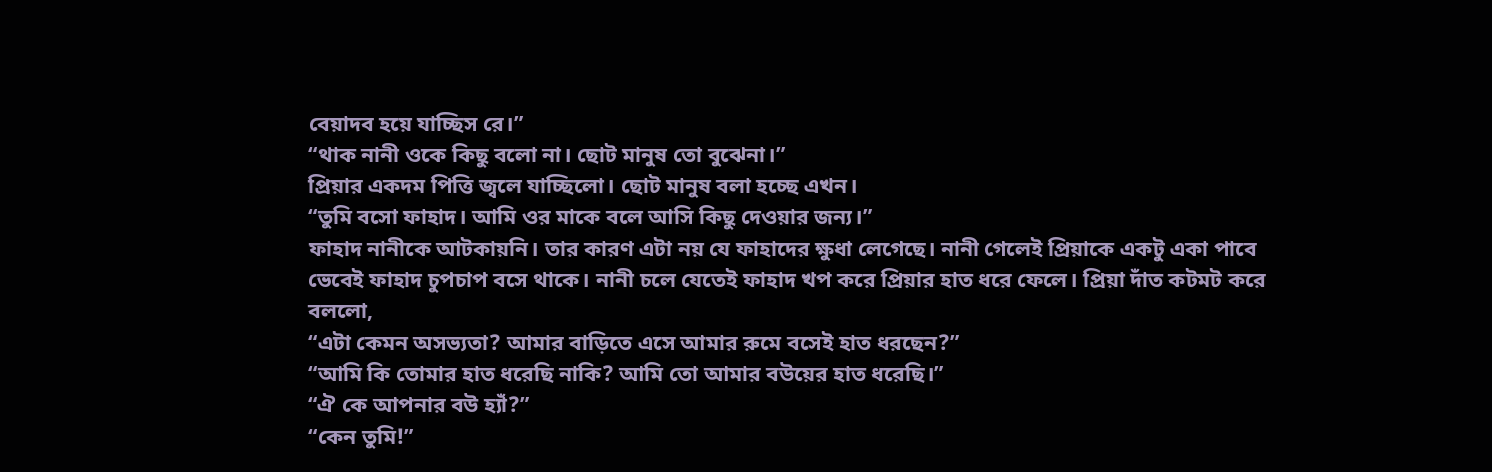বেয়াদব হয়ে যাচ্ছিস রে।”
“থাক নানী ওকে কিছু বলো না। ছোট মানুষ তো বুঝেনা।”
প্রিয়ার একদম পিত্তি জ্বলে যাচ্ছিলো। ছোট মানুষ বলা হচ্ছে এখন।
“তুমি বসো ফাহাদ। আমি ওর মাকে বলে আসি কিছু দেওয়ার জন্য।”
ফাহাদ নানীকে আটকায়নি। তার কারণ এটা নয় যে ফাহাদের ক্ষুধা লেগেছে। নানী গেলেই প্রিয়াকে একটু একা পাবে ভেবেই ফাহাদ চুপচাপ বসে থাকে। নানী চলে যেতেই ফাহাদ খপ করে প্রিয়ার হাত ধরে ফেলে। প্রিয়া দাঁত কটমট করে বললো,
“এটা কেমন অসভ্যতা? আমার বাড়িতে এসে আমার রুমে বসেই হাত ধরছেন?”
“আমি কি তোমার হাত ধরেছি নাকি? আমি তো আমার বউয়ের হাত ধরেছি।”
“ঐ কে আপনার বউ হ্যাঁ?”
“কেন তুমি!”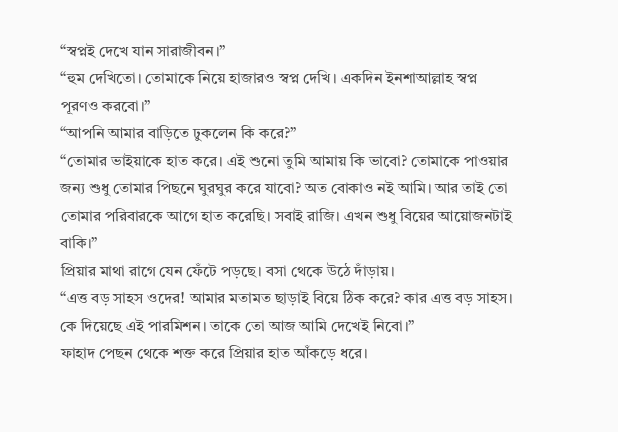“স্বপ্নই দেখে যান সারাজীবন।”
“হুম দেখিতো। তোমাকে নিয়ে হাজারও স্বপ্ন দেখি। একদিন ইনশাআল্লাহ স্বপ্ন পূরণও করবো।”
“আপনি আমার বাড়িতে ঢুকলেন কি করে?”
“তোমার ভাইয়াকে হাত করে। এই শুনো তুমি আমায় কি ভাবো? তোমাকে পাওয়ার জন্য শুধু তোমার পিছনে ঘুরঘুর করে যাবো? অত বোকাও নই আমি। আর তাই তো তোমার পরিবারকে আগে হাত করেছি। সবাই রাজি। এখন শুধু বিয়ের আয়োজনটাই বাকি।”
প্রিয়ার মাথা রাগে যেন ফেঁটে পড়ছে। বসা থেকে উঠে দাঁড়ায়।
“এত্ত বড় সাহস ওদের! আমার মতামত ছাড়াই বিয়ে ঠিক করে? কার এত্ত বড় সাহস। কে দিয়েছে এই পারমিশন। তাকে তো আজ আমি দেখেই নিবো।”
ফাহাদ পেছন থেকে শক্ত করে প্রিয়ার হাত আঁকড়ে ধরে।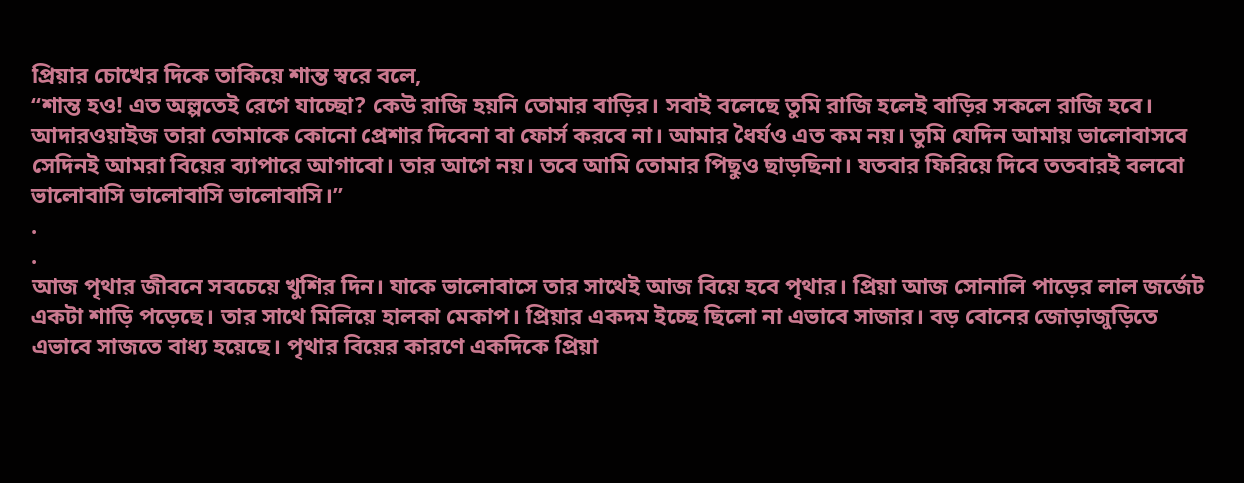প্রিয়ার চোখের দিকে তাকিয়ে শান্ত স্বরে বলে,
“শান্ত হও! এত অল্পতেই রেগে যাচ্ছো? কেউ রাজি হয়নি তোমার বাড়ির। সবাই বলেছে তুমি রাজি হলেই বাড়ির সকলে রাজি হবে। আদারওয়াইজ তারা তোমাকে কোনো প্রেশার দিবেনা বা ফোর্স করবে না। আমার ধৈর্যও এত কম নয়। তুমি যেদিন আমায় ভালোবাসবে সেদিনই আমরা বিয়ের ব্যাপারে আগাবো। তার আগে নয়। তবে আমি তোমার পিছুও ছাড়ছিনা। যতবার ফিরিয়ে দিবে ততবারই বলবো ভালোবাসি ভালোবাসি ভালোবাসি।”
.
.
আজ পৃথার জীবনে সবচেয়ে খুশির দিন। যাকে ভালোবাসে তার সাথেই আজ বিয়ে হবে পৃথার। প্রিয়া আজ সোনালি পাড়ের লাল জর্জেট একটা শাড়ি পড়েছে। তার সাথে মিলিয়ে হালকা মেকাপ। প্রিয়ার একদম ইচ্ছে ছিলো না এভাবে সাজার। বড় বোনের জোড়াজুড়িতে এভাবে সাজতে বাধ্য হয়েছে। পৃথার বিয়ের কারণে একদিকে প্রিয়া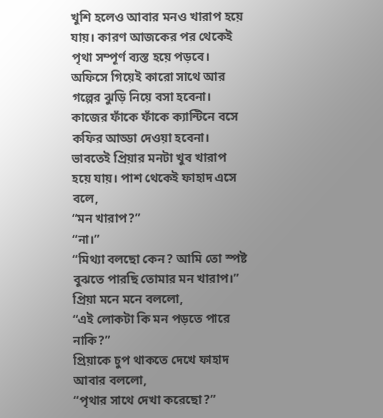খুশি হলেও আবার মনও খারাপ হয়ে যায়। কারণ আজকের পর থেকেই পৃথা সম্পূর্ণ ব্যস্ত হয়ে পড়বে। অফিসে গিয়েই কারো সাথে আর গল্পের ঝুড়ি নিয়ে বসা হবেনা। কাজের ফাঁকে ফাঁকে ক্যান্টিনে বসে কফির আড্ডা দেওয়া হবেনা। ভাবতেই প্রিয়ার মনটা খুব খারাপ হয়ে যায়। পাশ থেকেই ফাহাদ এসে বলে,
“মন খারাপ?”
“না।”
“মিথ্যা বলছো কেন? আমি তো স্পষ্ট বুঝতে পারছি তোমার মন খারাপ।”
প্রিয়া মনে মনে বললো,
“এই লোকটা কি মন পড়তে পারে নাকি?”
প্রিয়াকে চুপ থাকতে দেখে ফাহাদ আবার বললো,
“পৃথার সাথে দেখা করেছো?”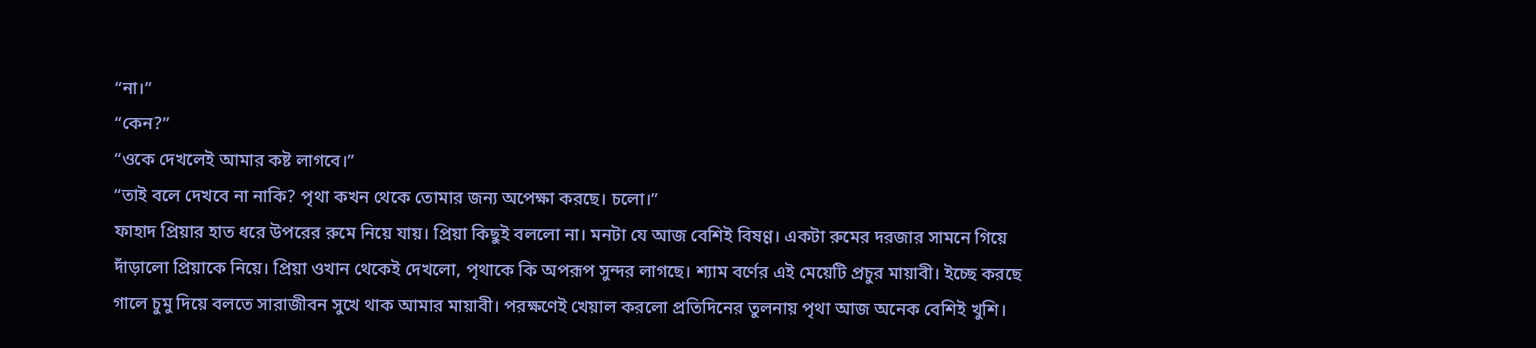“না।”
“কেন?”
“ওকে দেখলেই আমার কষ্ট লাগবে।”
“তাই বলে দেখবে না নাকি? পৃথা কখন থেকে তোমার জন্য অপেক্ষা করছে। চলো।”
ফাহাদ প্রিয়ার হাত ধরে উপরের রুমে নিয়ে যায়। প্রিয়া কিছুই বললো না। মনটা যে আজ বেশিই বিষণ্ণ। একটা রুমের দরজার সামনে গিয়ে দাঁড়ালো প্রিয়াকে নিয়ে। প্রিয়া ওখান থেকেই দেখলো, পৃথাকে কি অপরূপ সুন্দর লাগছে। শ্যাম বর্ণের এই মেয়েটি প্রচুর মায়াবী। ইচ্ছে করছে গালে চুমু দিয়ে বলতে সারাজীবন সুখে থাক আমার মায়াবী। পরক্ষণেই খেয়াল করলো প্রতিদিনের তুলনায় পৃথা আজ অনেক বেশিই খুশি।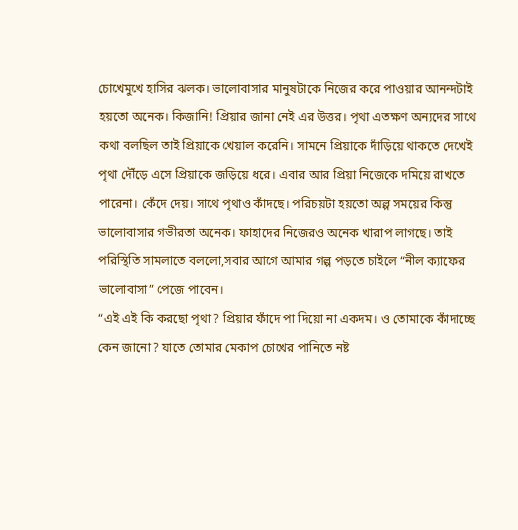চোখেমুখে হাসির ঝলক। ভালোবাসার মানুষটাকে নিজের করে পাওয়ার আনন্দটাই হয়তো অনেক। কিজানি! প্রিয়ার জানা নেই এর উত্তর। পৃথা এতক্ষণ অন্যদের সাথে কথা বলছিল তাই প্রিয়াকে খেয়াল করেনি। সামনে প্রিয়াকে দাঁড়িয়ে থাকতে দেখেই পৃথা দৌঁড়ে এসে প্রিয়াকে জড়িয়ে ধরে। এবার আর প্রিয়া নিজেকে দমিয়ে রাখতে পারেনা। কেঁদে দেয়। সাথে পৃথাও কাঁদছে। পরিচয়টা হয়তো অল্প সময়ের কিন্তু ভালোবাসার গভীরতা অনেক। ফাহাদের নিজেরও অনেক খারাপ লাগছে। তাই পরিস্থিতি সামলাতে বললো,সবার আগে আমার গল্প পড়তে চাইলে “নীল ক্যাফের ভালোবাসা” পেজে পাবেন।
“এই এই কি করছো পৃথা? প্রিয়ার ফাঁদে পা দিয়ো না একদম। ও তোমাকে কাঁদাচ্ছে কেন জানো? যাতে তোমার মেকাপ চোখের পানিতে নষ্ট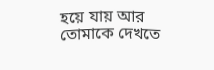হয়ে যায় আর তোমাকে দেখতে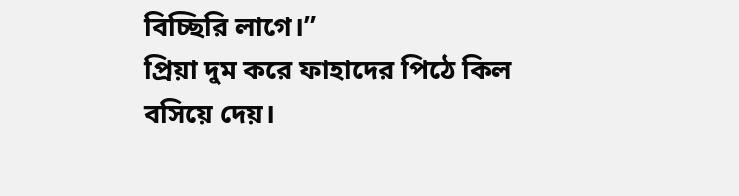বিচ্ছিরি লাগে।”
প্রিয়া দুম করে ফাহাদের পিঠে কিল বসিয়ে দেয়।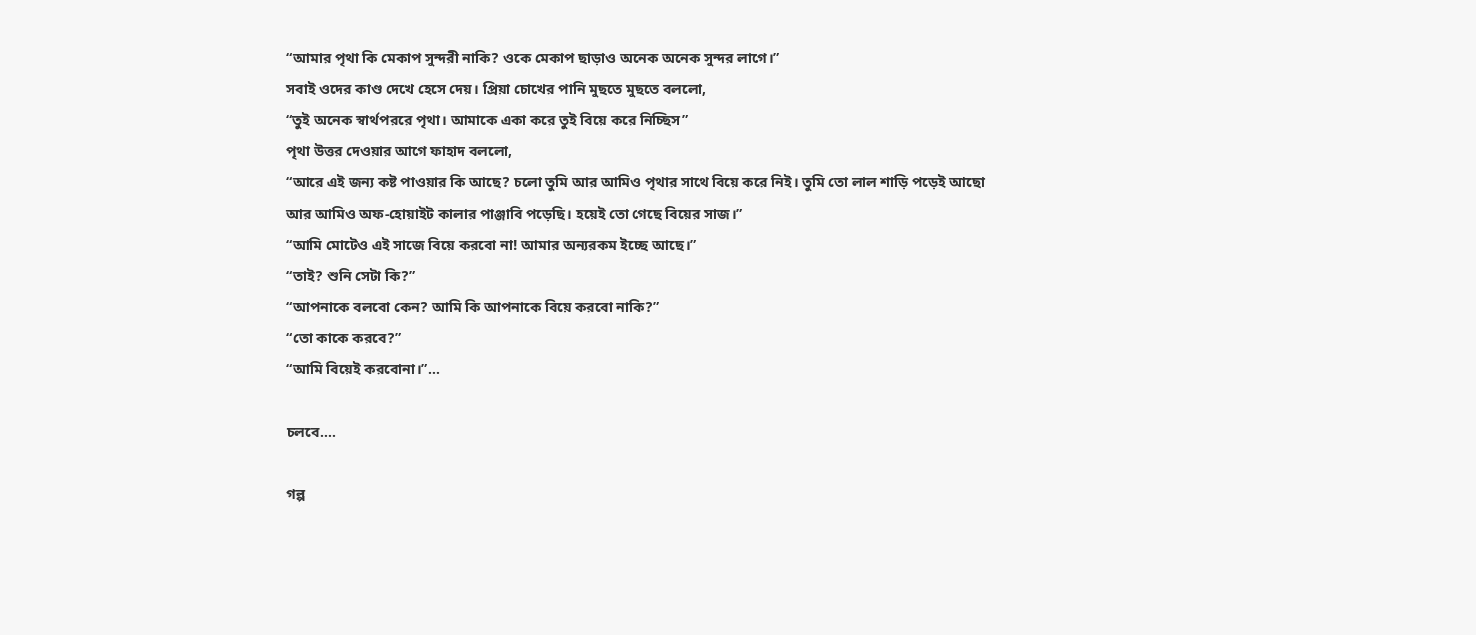“আমার পৃথা কি মেকাপ সুন্দরী নাকি? ওকে মেকাপ ছাড়াও অনেক অনেক সুন্দর লাগে।”
সবাই ওদের কাণ্ড দেখে হেসে দেয়। প্রিয়া চোখের পানি মুছতে মুছতে বললো,
“তুই অনেক স্বার্থপররে পৃথা। আমাকে একা করে তুই বিয়ে করে নিচ্ছিস”
পৃথা উত্তর দেওয়ার আগে ফাহাদ বললো,
“আরে এই জন্য কষ্ট পাওয়ার কি আছে? চলো তুমি আর আমিও পৃথার সাথে বিয়ে করে নিই। তুমি তো লাল শাড়ি পড়েই আছো আর আমিও অফ-হোয়াইট কালার পাঞ্জাবি পড়েছি। হয়েই তো গেছে বিয়ের সাজ।”
“আমি মোটেও এই সাজে বিয়ে করবো না! আমার অন্যরকম ইচ্ছে আছে।”
“তাই? শুনি সেটা কি?”
“আপনাকে বলবো কেন? আমি কি আপনাকে বিয়ে করবো নাকি?”
“তো কাকে করবে?”
“আমি বিয়েই করবোনা।”…

চলবে….

গল্প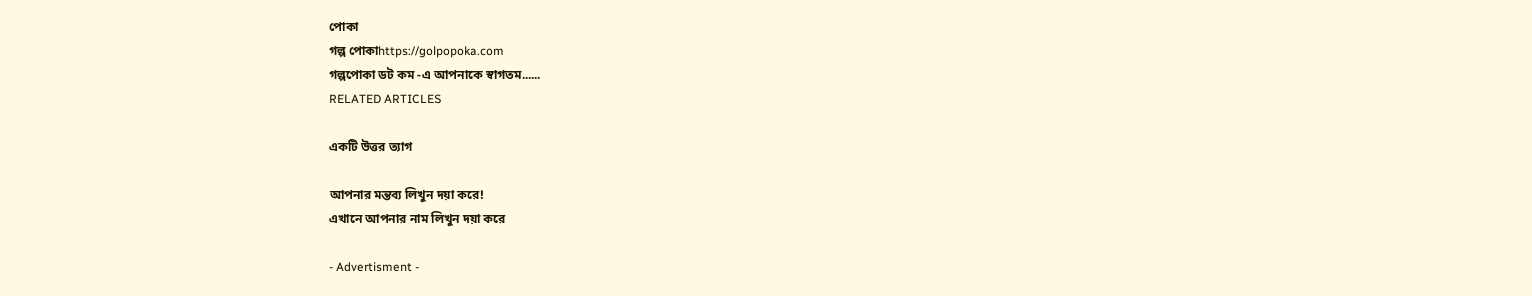পোকা
গল্প পোকাhttps://golpopoka.com
গল্পপোকা ডট কম -এ আপনাকে স্বাগতম......
RELATED ARTICLES

একটি উত্তর ত্যাগ

আপনার মন্তব্য লিখুন দয়া করে!
এখানে আপনার নাম লিখুন দয়া করে

- Advertisment -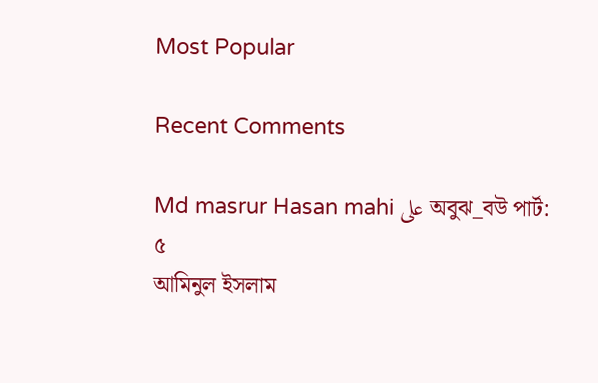Most Popular

Recent Comments

Md masrur Hasan mahi على অবুঝ_বউ পার্ট: ৫
আমিনুল ইসলাম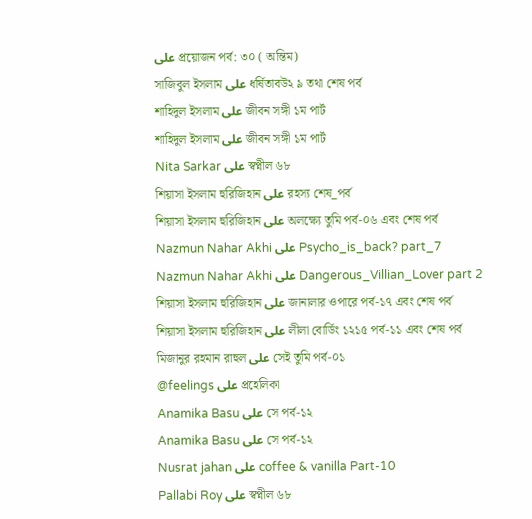على প্রয়োজন পর্ব: ৩০ ( অন্তিম)
সাজিবুল ইসলাম على ধর্ষিতাবউ২ ৯ তথা শেষ পর্ব
শাহিদুল ইসলাম على জীবন সঙ্গী ১ম পার্ট
শাহিদুল ইসলাম على জীবন সঙ্গী ১ম পার্ট
Nita Sarkar على স্বপ্নীল ৬৮
শিয়াসা ইসলাম হুরিজিহান على রহস্য শেষ_পর্ব
শিয়াসা ইসলাম হুরিজিহান على অলক্ষ্যে তুমি পর্ব-০৬ এবং শেষ পর্ব
Nazmun Nahar Akhi على Psycho_is_back? part_7
Nazmun Nahar Akhi على Dangerous_Villian_Lover part 2
শিয়াসা ইসলাম হুরিজিহান على জানালার ওপারে পর্ব-১৭ এবং শেষ পর্ব
শিয়াসা ইসলাম হুরিজিহান على লীলা বোর্ডিং ১২১৫ পর্ব-১১ এবং শেষ পর্ব
মিজানুর রহমান রাহুল على সেই তুমি পর্ব-০১
@feelings على প্রহেলিকা
Anamika Basu على সে পর্ব-১২
Anamika Basu على সে পর্ব-১২
Nusrat jahan على coffee & vanilla Part-10
Pallabi Roy على স্বপ্নীল ৬৮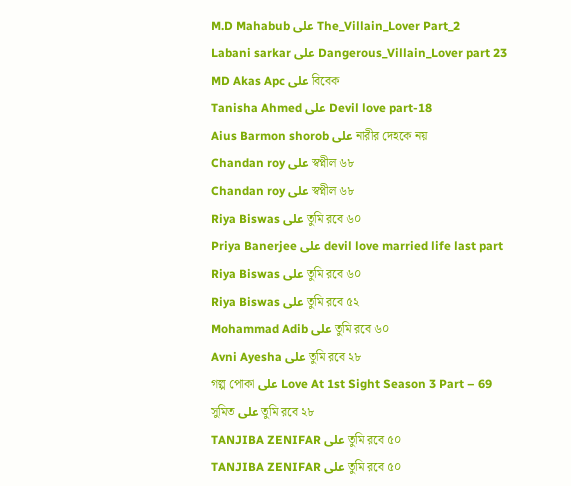M.D Mahabub على The_Villain_Lover Part_2
Labani sarkar على Dangerous_Villain_Lover part 23
MD Akas Apc على বিবেক
Tanisha Ahmed على Devil love part-18
Aius Barmon shorob على নারীর দেহকে নয়
Chandan roy على স্বপ্নীল ৬৮
Chandan roy على স্বপ্নীল ৬৮
Riya Biswas على তুমি রবে ৬০
Priya Banerjee على devil love married life last part
Riya Biswas على তুমি রবে ৬০
Riya Biswas على তুমি রবে ৫২
Mohammad Adib على তুমি রবে ৬০
Avni Ayesha على তুমি রবে ২৮
গল্প পোকা على Love At 1st Sight Season 3 Part – 69
সুমিত على তুমি রবে ২৮
TANJIBA ZENIFAR على তুমি রবে ৫০
TANJIBA ZENIFAR على তুমি রবে ৫০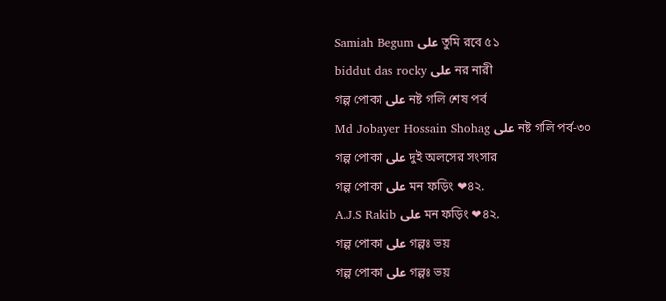Samiah Begum على তুমি রবে ৫১
biddut das rocky على নর নারী
গল্প পোকা على নষ্ট গলি শেষ পর্ব
Md Jobayer Hossain Shohag على নষ্ট গলি পর্ব-৩০
গল্প পোকা على দুই অলসের সংসার
গল্প পোকা على মন ফড়িং ❤৪২.
A.J.S Rakib على মন ফড়িং ❤৪২.
গল্প পোকা على গল্পঃ ভয়
গল্প পোকা على গল্পঃ ভয়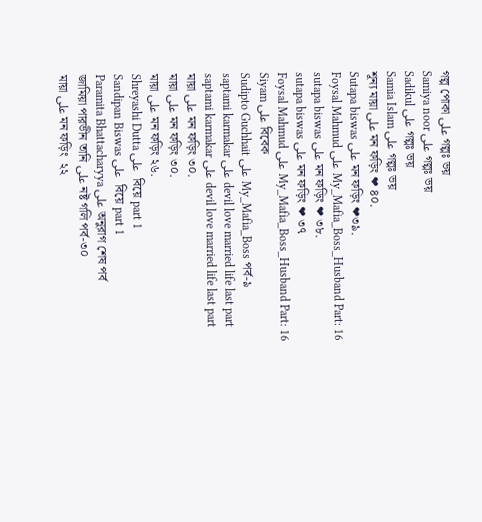গল্প পোকা على গল্পঃ ভয়
Samiya noor على গল্পঃ ভয়
Sadikul على গল্পঃ ভয়
Samia Islam على গল্পঃ ভয়
শূন্য মায়া على মন ফড়িং ❤ ৪০.
Sutapa biswas على মন ফড়িং ❤৩৯.
Foysal Mahmud على My_Mafia_Boss_Husband Part: 16
sutapa biswas على মন ফড়িং ❤ ৩৮.
sutapa biswas على মন ফড়িং ❤ ৩৭
Foysal Mahmud على My_Mafia_Boss_Husband Part: 16
Siyam على বিবেক
Sudipto Guchhait على My_Mafia_Boss পর্ব-৯
saptami karmakar على devil love married life last part
saptami karmakar على devil love married life last part
মায়া على মন ফড়িং ৩০.
মায়া على মন ফড়িং ৩০.
মায়া على মন ফড়িং ২৬.
Shreyashi Dutta على  বিয়ে part 1
Sandipan Biswas على  বিয়ে part 1
Paramita Bhattacharyya على অনুরাগ শেষ পর্ব
জামিয়া পারভীন তানি على নষ্ট গলি পর্ব-৩০
মায়া على মন ফড়িং  ২২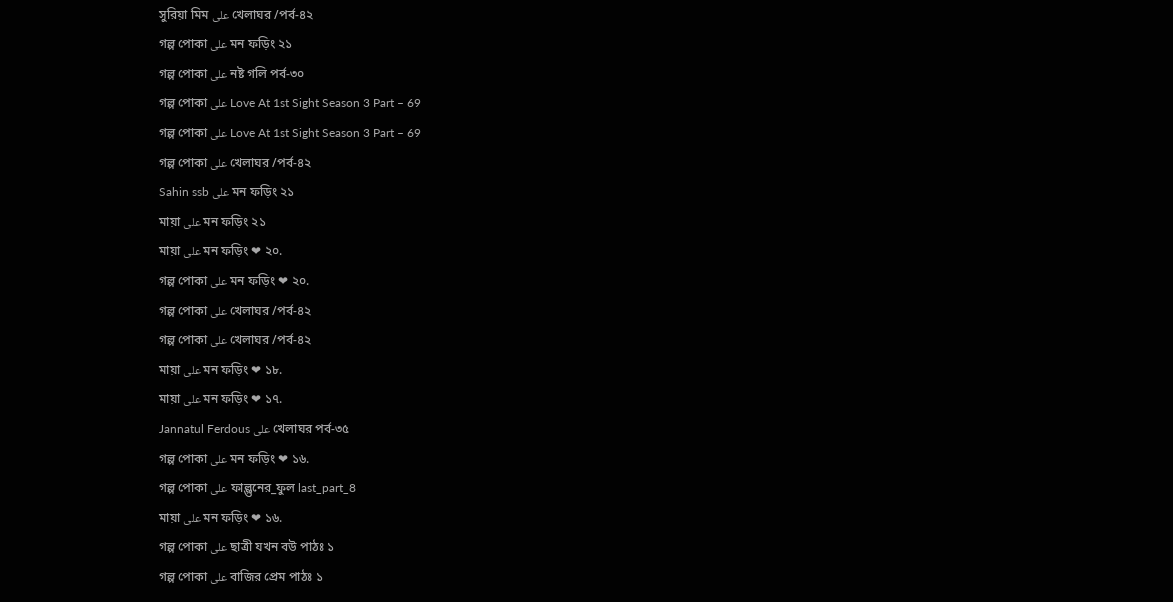সুরিয়া মিম على খেলাঘর /পর্ব-৪২
গল্প পোকা على মন ফড়িং ২১
গল্প পোকা على নষ্ট গলি পর্ব-৩০
গল্প পোকা على Love At 1st Sight Season 3 Part – 69
গল্প পোকা على Love At 1st Sight Season 3 Part – 69
গল্প পোকা على খেলাঘর /পর্ব-৪২
Sahin ssb على মন ফড়িং ২১
মায়া على মন ফড়িং ২১
মায়া على মন ফড়িং ❤ ২০.
গল্প পোকা على মন ফড়িং ❤ ২০.
গল্প পোকা على খেলাঘর /পর্ব-৪২
গল্প পোকা على খেলাঘর /পর্ব-৪২
মায়া على মন ফড়িং ❤ ১৮.
মায়া على মন ফড়িং ❤ ১৭.
Jannatul Ferdous على খেলাঘর পর্ব-৩৫
গল্প পোকা على মন ফড়িং ❤ ১৬.
গল্প পোকা على ফাল্গুনের_ফুল last_part_8
মায়া على মন ফড়িং ❤ ১৬.
গল্প পোকা على ছাত্রী যখন বউ পাঠঃ ১
গল্প পোকা على বাজির প্রেম পাঠঃ ১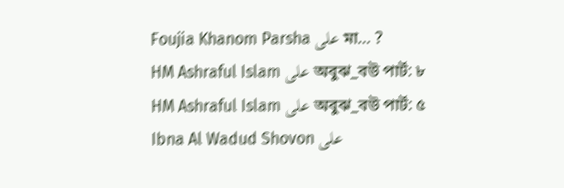Foujia Khanom Parsha على মা… ?
HM Ashraful Islam على অবুঝ_বউ পার্ট: ৮
HM Ashraful Islam على অবুঝ_বউ পার্ট: ৫
Ibna Al Wadud Shovon على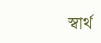স্বার্থ